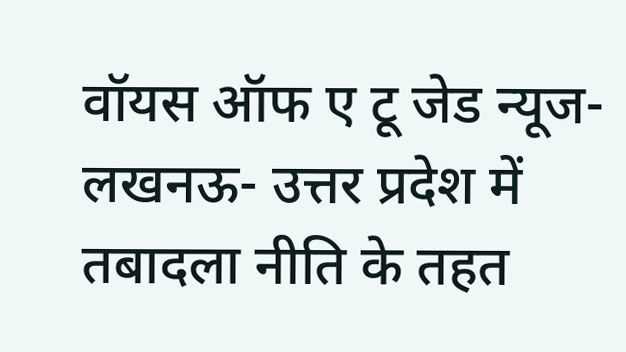वॉयस ऑफ ए टू जेड न्यूज-
लखनऊ- उत्तर प्रदेश में तबादला नीति के तहत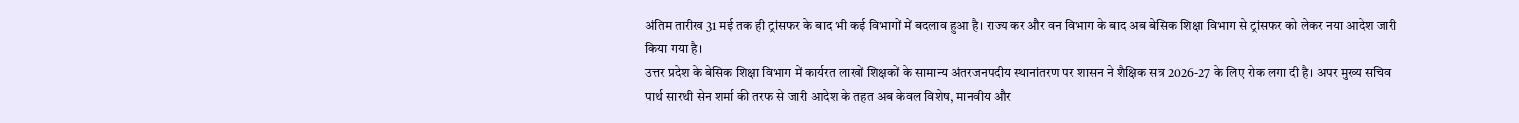अंतिम तारीख 31 मई तक ही ट्रांसफर के बाद भी कई विभागों में बदलाव हुआ है। राज्य कर और वन विभाग के बाद अब बेसिक शिक्षा विभाग से ट्रांसफर को लेकर नया आदेश जारी किया गया है।
उत्तर प्रदेश के बेसिक शिक्षा विभाग में कार्यरत लाखों शिक्षकों के सामान्य अंतरजनपदीय स्थानांतरण पर शासन ने शैक्षिक सत्र 2026-27 के लिए रोक लगा दी है। अपर मुख्य सचिव पार्थ सारथी सेन शर्मा की तरफ से जारी आदेश के तहत अब केवल विशेष, मानवीय और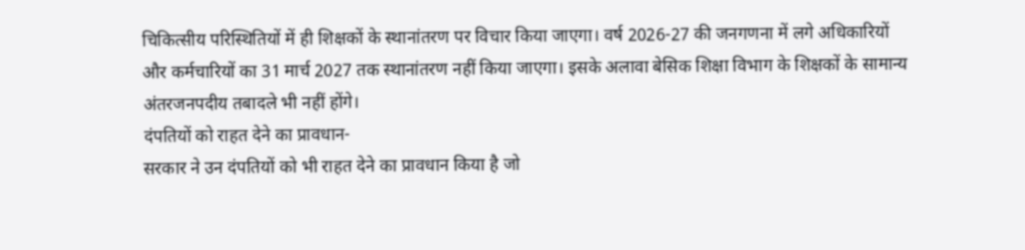चिकित्सीय परिस्थितियों में ही शिक्षकों के स्थानांतरण पर विचार किया जाएगा। वर्ष 2026-27 की जनगणना में लगे अधिकारियों और कर्मचारियों का 31 मार्च 2027 तक स्थानांतरण नहीं किया जाएगा। इसके अलावा बेसिक शिक्षा विभाग के शिक्षकों के सामान्य अंतरजनपदीय तबादले भी नहीं होंगे।
दंपतियों को राहत देने का प्रावधान-
सरकार ने उन दंपतियों को भी राहत देने का प्रावधान किया है जो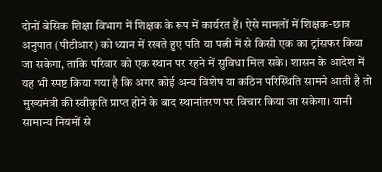दोनों बेसिक शिक्षा विभाग में शिक्षक के रूप में कार्यरत हैं। ऐसे मामलों में शिक्षक-छात्र अनुपात (पीटीआर) को ध्यान में रखते हुए पति या पत्नी में से किसी एक का ट्रांसफर किया जा सकेगा, ताकि परिवार को एक स्थान पर रहने में सुविधा मिल सके। शासन के आदेश में यह भी स्पष्ट किया गया है कि अगर कोई अन्य विशेष या कठिन परिस्थिति सामने आती है तो मुख्यमंत्री की स्वीकृति प्राप्त होने के बाद स्थानांतरण पर विचार किया जा सकेगा। यानी सामान्य नियमों से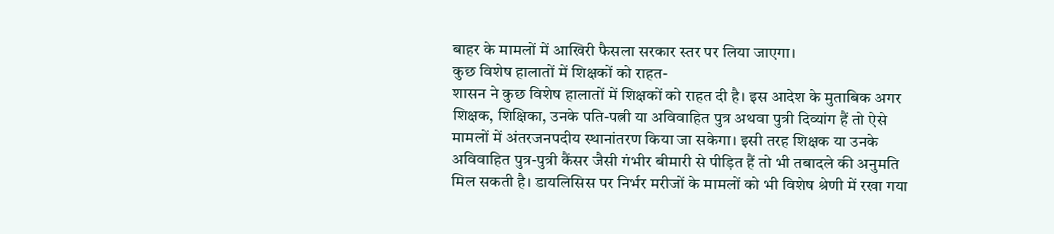बाहर के मामलों में आखिरी फैसला सरकार स्तर पर लिया जाएगा।
कुछ विशेष हालातों में शिक्षकों को राहत-
शासन ने कुछ विशेष हालातों में शिक्षकों को राहत दी है। इस आदेश के मुताबिक अगर शिक्षक, शिक्षिका, उनके पति-पत्नी या अविवाहित पुत्र अथवा पुत्री दिव्यांग हैं तो ऐसे मामलों में अंतरजनपदीय स्थानांतरण किया जा सकेगा। इसी तरह शिक्षक या उनके अविवाहित पुत्र-पुत्री कैंसर जैसी गंभीर बीमारी से पीड़ित हैं तो भी तबादले की अनुमति मिल सकती है। डायलिसिस पर निर्भर मरीजों के मामलों को भी विशेष श्रेणी में रखा गया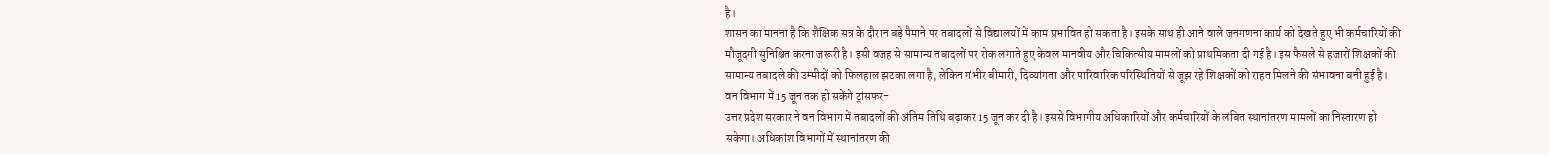है।
शासन का मानना है कि शैक्षिक सत्र के दौरान बड़े पैमाने पर तबादलों से विद्यालयों में काम प्रभावित हो सकता है। इसके साथ ही आने वाले जनगणना कार्य को देखते हुए भी कर्मचारियों की मौजूदगी सुनिश्चित करना जरूरी है। इसी वजह से सामान्य तबादलों पर रोक लगाते हुए केवल मानवीय और चिकित्सीय मामलों को प्राथमिकता दी गई है। इस फैसले से हजारों शिक्षकों की सामान्य तबादले की उम्मीदों को फिलहाल झटका लगा है, लेकिन गंभीर बीमारी, दिव्यांगता और पारिवारिक परिस्थितियों से जूझ रहे शिक्षकों को राहत मिलने की संभावना बनी हुई है।
वन विभाग में 15 जून तक हो सकेंगे ट्रांसफर-
उत्तर प्रदेश सरकार ने वन विभाग में तबादलों की अंतिम तिथि बढ़ाकर 15 जून कर दी है। इससे विभागीय अधिकारियों और कर्मचारियों के लंबित स्थानांतरण मामलों का निस्तारण हो सकेगा। अधिकांश विभागों में स्थानांतरण की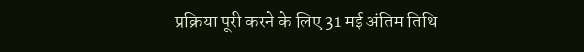प्रक्रिया पूरी करने के लिए 31 मई अंतिम तिथि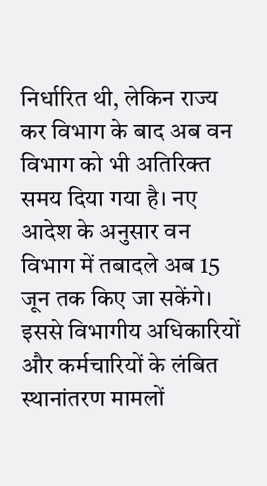निर्धारित थी, लेकिन राज्य कर विभाग के बाद अब वन विभाग को भी अतिरिक्त समय दिया गया है। नए आदेश के अनुसार वन विभाग में तबादले अब 15 जून तक किए जा सकेंगे। इससे विभागीय अधिकारियों और कर्मचारियों के लंबित स्थानांतरण मामलों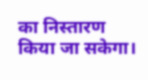का निस्तारण किया जा सकेगा।